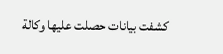كشفت بيانات حصلت عليها وكالة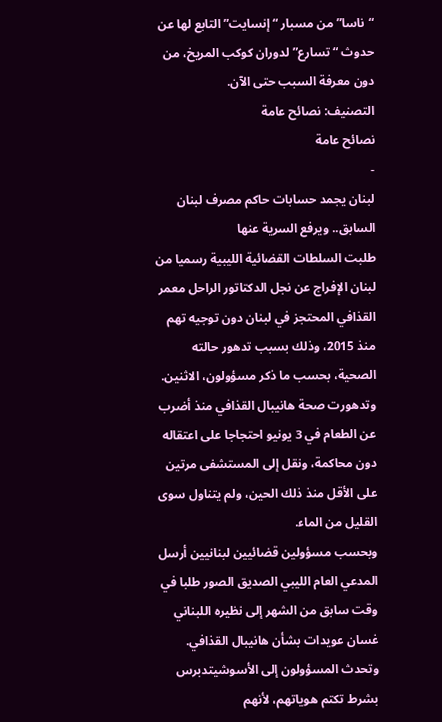“ناسا” من مسبار “إنسايت” التابع لها عن حدوث “تسارع” لدوران كوكب المريخ، من دون معرفة السبب حتى الآن.
التصنيف: نصائح عامة
نصائح عامة
-
لبنان يجمد حسابات حاكم مصرف لبنان السابق.. ويرفع السرية عنها
طلبت السلطات القضائية الليبية رسميا من لبنان الإفراج عن نجل الدكتاتور الراحل معمر القذافي المحتجز في لبنان دون توجيه تهم منذ 2015، وذلك بسبب تدهور حالته الصحية، بحسب ما ذكر مسؤولون، الاثنين.
وتدهورت صحة هانيبال القذافي منذ أضرب عن الطعام في 3 يونيو احتجاجا على اعتقاله دون محاكمة، ونقل إلى المستشفى مرتين على الأقل منذ ذلك الحين، ولم يتناول سوى القليل من الماء.
وبحسب مسؤولين قضائيين لبنانيين أرسل المدعي العام الليبي الصديق الصور طلبا في وقت سابق من الشهر إلى نظيره اللبناني غسان عويدات بشأن هانيبال القذافي.
وتحدث المسؤولون إلى الأسوشيتدبرس بشرط تكتم هوياتهم، لأنهم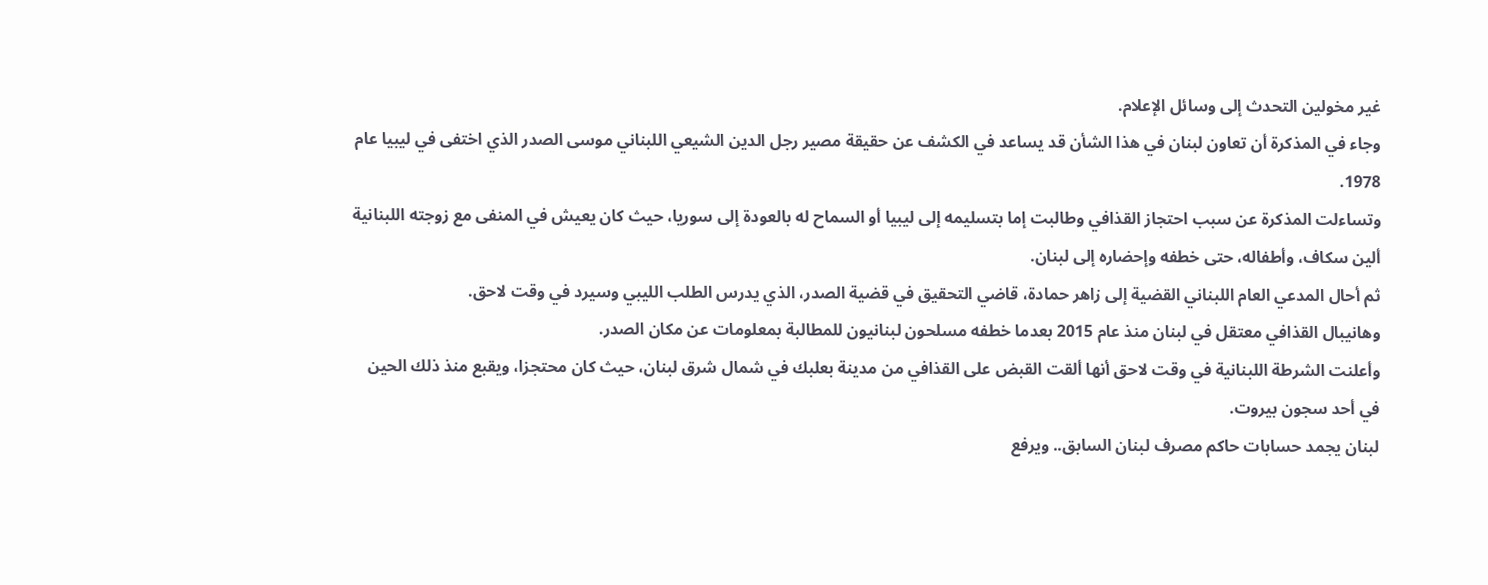غير مخولين التحدث إلى وسائل الإعلام.
وجاء في المذكرة أن تعاون لبنان في هذا الشأن قد يساعد في الكشف عن حقيقة مصير رجل الدين الشيعي اللبناني موسى الصدر الذي اختفى في ليبيا عام 1978.
وتساءلت المذكرة عن سبب احتجاز القذافي وطالبت إما بتسليمه إلى ليبيا أو السماح له بالعودة إلى سوريا، حيث كان يعيش في المنفى مع زوجته اللبنانية ألين سكاف، وأطفاله، حتى خطفه وإحضاره إلى لبنان.
ثم أحال المدعي العام اللبناني القضية إلى زاهر حمادة، قاضي التحقيق في قضية الصدر، الذي يدرس الطلب الليبي وسيرد في وقت لاحق.
وهانيبال القذافي معتقل في لبنان منذ عام 2015 بعدما خطفه مسلحون لبنانيون للمطالبة بمعلومات عن مكان الصدر.
وأعلنت الشرطة اللبنانية في وقت لاحق أنها ألقت القبض على القذافي من مدينة بعلبك في شمال شرق لبنان، حيث كان محتجزا، ويقبع منذ ذلك الحين في أحد سجون بيروت.
لبنان يجمد حسابات حاكم مصرف لبنان السابق.. ويرفع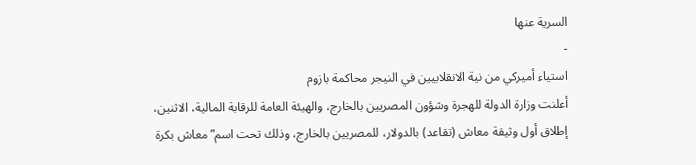السرية عنها
-
استياء أميركي من نية الانقلابيين في النيجر محاكمة بازوم
أعلنت وزارة الدولة للهجرة وشؤون المصريين بالخارج، والهيئة العامة للرقابة المالية، الاثنين، إطلاق أول وثيقة معاش (تقاعد) بالدولار، للمصريين بالخارج، وذلك تحت اسم”معاش بكرة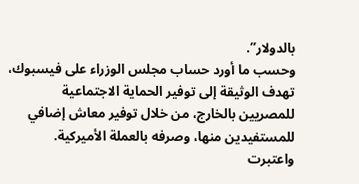بالدولار”.
وحسب ما أورد حساب مجلس الوزراء على فيسبوك، تهدف الوثيقة إلى توفير الحماية الاجتماعية للمصريين بالخارج، من خلال توفير معاش إضافي للمستفيدين منها، وصرفه بالعملة الأميركية.
واعتبرت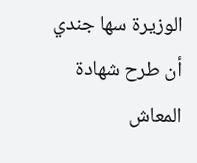الوزيرة سها جندي أن طرح شهادة المعاش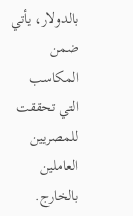بالدولار، يأتي ضمن المكاسب التي تحققت للمصريين العاملين بالخارج.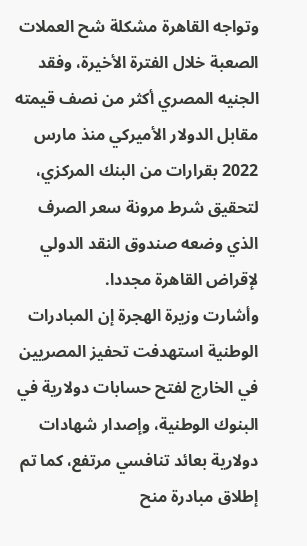وتواجه القاهرة مشكلة شح العملات الصعبة خلال الفترة الأخيرة، وفقد الجنيه المصري أكثر من نصف قيمته مقابل الدولار الأميركي منذ مارس 2022 بقرارات من البنك المركزي، لتحقيق شرط مرونة سعر الصرف الذي وضعه صندوق النقد الدولي لإقراض القاهرة مجددا.
وأشارت وزيرة الهجرة إن المبادرات الوطنية استهدفت تحفيز المصريين في الخارج لفتح حسابات دولارية في البنوك الوطنية، وإصدار شهادات دولارية بعائد تنافسي مرتفع، كما تم إطلاق مبادرة منح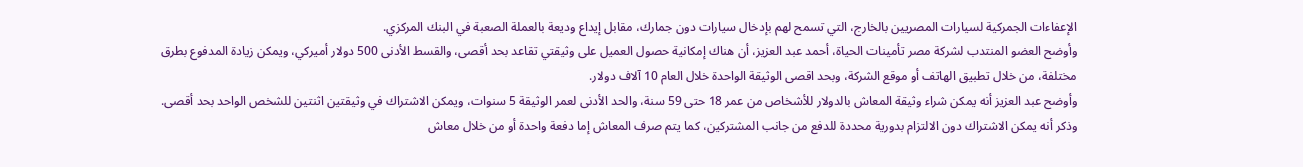الإعفاءات الجمركية لسيارات المصريين بالخارج، التي تسمح لهم بإدخال سيارات دون جمارك، مقابل إيداع وديعة بالعملة الصعبة في البنك المركزي.
وأوضح العضو المنتدب لشركة مصر تأمينات الحياة، أحمد عبد العزيز، أن هناك إمكانية حصول العميل على وثيقتي تقاعد بحد أقصى، والقسط الأدنى 500 دولار أميركي، ويمكن زيادة المدفوع بطرق مختلفة، من خلال تطبيق الهاتف أو موقع الشركة، وبحد اقصى الوثيقة الواحدة خلال العام 10 آلاف دولار.
وأوضح عبد العزيز أنه يمكن شراء وثيقة المعاش بالدولار للأشخاص من عمر 18 حتى 59 سنة، والحد الأدنى لعمر الوثيقة 5 سنوات، ويمكن الاشتراك في وثيقتين اثنتين للشخص الواحد بحد أقصى.
وذكر أنه يمكن الاشتراك دون الالتزام بدورية محددة للدفع من جانب المشتركين، كما يتم صرف المعاش إما دفعة واحدة أو من خلال معاش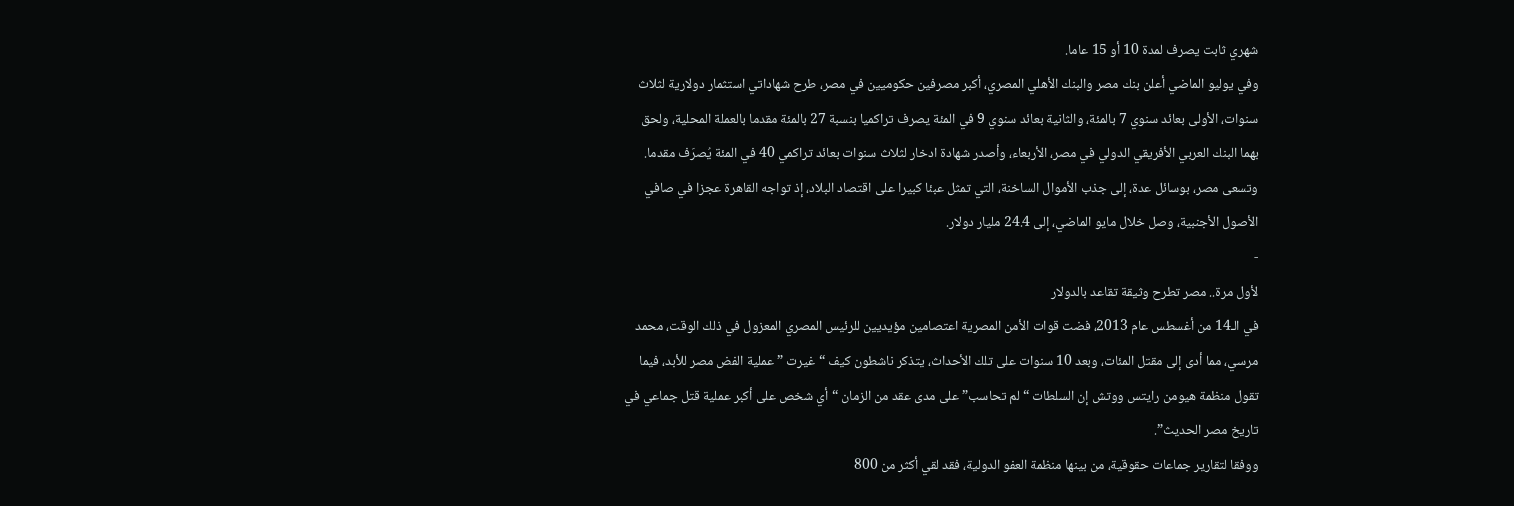شهري ثابت يصرف لمدة 10 أو 15 عاما.
وفي يوليو الماضي أعلن بنك مصر والبنك الأهلي المصري، أكبر مصرفين حكوميين في مصر، طرح شهاداتي استثمار دولارية لثلاث سنوات، الأولى بعائد سنوي 7 بالمئة، والثانية بعائد سنوي 9 في المئة يصرف تراكميا بنسبة 27 بالمئة مقدما بالعملة المحلية، ولحق بهما البنك العربي الأفريقي الدولي في مصر، الأربعاء، وأصدر شهادة ادخار لثلاث سنوات بعائد تراكمي 40 في المئة يُصرَف مقدما.
وتسعى مصر، بوسائل عدة، إلى جذب الأموال الساخنة، التي تمثل عبئا كبيرا على اقتصاد البلاد، إذ تواجه القاهرة عجزا في صافي الأصول الأجنبية، وصل خلال مايو الماضي، إلى 24.4 مليار دولار.
-
لأول مرة.. مصر تطرح وثيقة تقاعد بالدولار
في الـ14 من أغسطس عام 2013، فضت قوات الأمن المصرية اعتصامين مؤيديين للرئيس المصري المعزول في ذلك الوقت، محمد مرسي، مما أدى إلى مقتل المئات، وبعد 10 سنوات على تلك الأحداث، يتذكر ناشطون كيف “غيرت ” عملية الفض مصر للأبد، فيما تقول منظمة هيومن رايتس ووتش إن السلطات “لم تحاسب” على مدى عقد من الزمان “أي شخص على أكبر عملية قتل جماعي في تاريخ مصر الحديث”.
ووفقا لتقارير جماعات حقوقية، من بينها منظمة العفو الدولية، فقد لقي أكثر من 800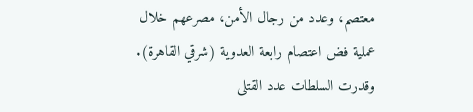معتصم، وعدد من رجال الأمن، مصرعهم خلال عملية فض اعتصام رابعة العدوية (شرقي القاهرة). وقدرت السلطات عدد القتلى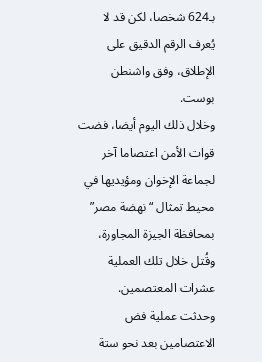بـ624 شخصا، لكن قد لا يُعرف الرقم الدقيق على الإطلاق، وفق واشنطن بوست.
وخلال ذلك اليوم أيضا، فضت قوات الأمن اعتصاما آخر لجماعة الإخوان ومؤيديها في محيط تمثال “نهضة مصر” بمحافظة الجيزة المجاورة، وقُتل خلال تلك العملية عشرات المعتصمين.
وحدثت عملية فض الاعتصامين بعد نحو ستة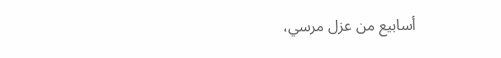أسابيع من عزل مرسي،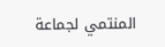المنتمي لجماعة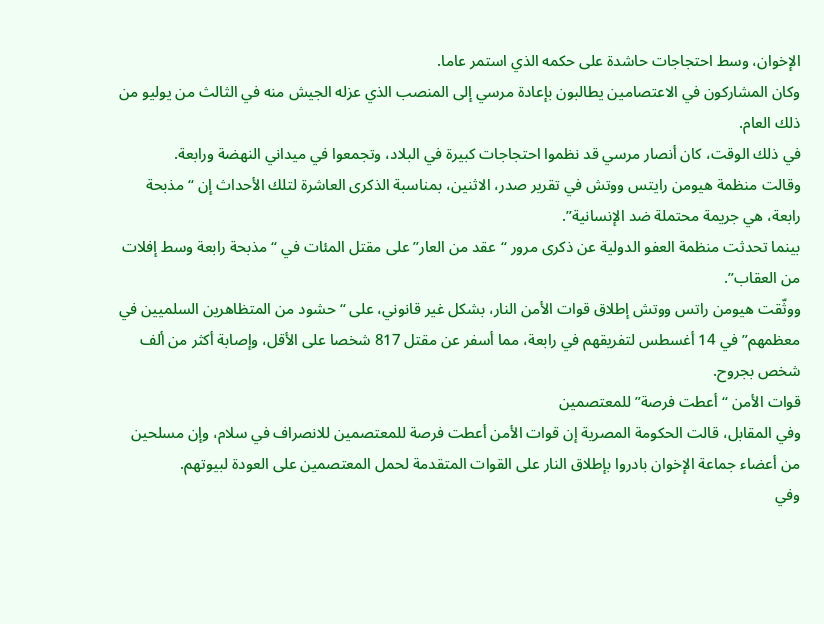الإخوان، وسط احتجاجات حاشدة على حكمه الذي استمر عاما.
وكان المشاركون في الاعتصامين يطالبون بإعادة مرسي إلى المنصب الذي عزله الجيش منه في الثالث من يوليو من ذلك العام.
في ذلك الوقت، كان أنصار مرسي قد نظموا احتجاجات كبيرة في البلاد، وتجمعوا في ميداني النهضة ورابعة.
وقالت منظمة هيومن رايتس ووتش في تقرير صدر، الاثنين، بمناسبة الذكرى العاشرة لتلك الأحداث إن “مذبحة رابعة، هي جريمة محتملة ضد الإنسانية”.
بينما تحدثت منظمة العفو الدولية عن ذكرى مرور “عقد من العار” على مقتل المئات في “مذبحة رابعة وسط إفلات من العقاب”.
ووثّقت هيومن راتس ووتش إطلاق قوات الأمن النار، بشكل غير قانوني، على “حشود من المتظاهرين السلميين في معظمهم” في 14 أغسطس لتفريقهم في رابعة، مما أسفر عن مقتل 817 شخصا على الأقل، وإصابة أكثر من ألف شخص بجروح.
قوات الأمن “أعطت فرصة” للمعتصمين
وفي المقابل، قالت الحكومة المصرية إن قوات الأمن أعطت فرصة للمعتصمين للانصراف في سلام، وإن مسلحين من أعضاء جماعة الإخوان بادروا بإطلاق النار على القوات المتقدمة لحمل المعتصمين على العودة لبيوتهم.
وفي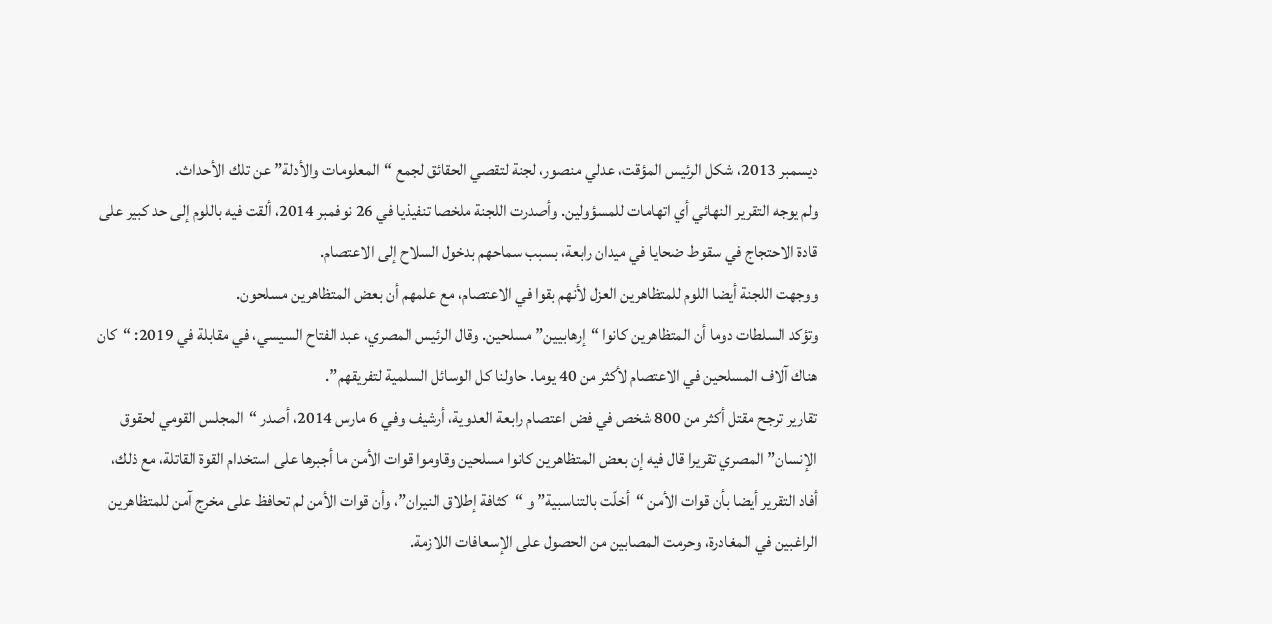ديسمبر 2013، شكل الرئيس المؤقت، عدلي منصور، لجنة لتقصي الحقائق لجمع “المعلومات والأدلة” عن تلك الأحداث.
ولم يوجه التقرير النهائي أي اتهامات للمسؤولين. وأصدرت اللجنة ملخصا تنفيذيا في 26 نوفمبر 2014، ألقت فيه باللوم إلى حد كبير على قادة الاحتجاج في سقوط ضحايا في ميدان رابعة، بسبب سماحهم بدخول السلاح إلى الاعتصام.
ووجهت اللجنة أيضا اللوم للمتظاهرين العزل لأنهم بقوا في الاعتصام، مع علمهم أن بعض المتظاهرين مسلحون.
وتؤكد السلطات دوما أن المتظاهرين كانوا “إرهابيين” مسلحين. وقال الرئيس المصري، عبد الفتاح السيسي، في مقابلة في 2019: “كان هناك آلاف المسلحين في الاعتصام لأكثر من 40 يوما. حاولنا كل الوسائل السلمية لتفريقهم”.
تقارير ترجح مقتل أكثر من 800 شخص في فض اعتصام رابعة العدوية، أرشيف وفي 6 مارس 2014، أصدر “المجلس القومي لحقوق الإنسان” المصري تقريرا قال فيه إن بعض المتظاهرين كانوا مسلحين وقاوموا قوات الأمن ما أجبرها على استخدام القوة القاتلة، مع ذلك، أفاد التقرير أيضا بأن قوات الأمن “أخلّت بالتناسبية” و “كثافة إطلاق النيران”، وأن قوات الأمن لم تحافظ على مخرج آمن للمتظاهرين الراغبين في المغادرة، وحرمت المصابين من الحصول على الإسعافات اللازمة.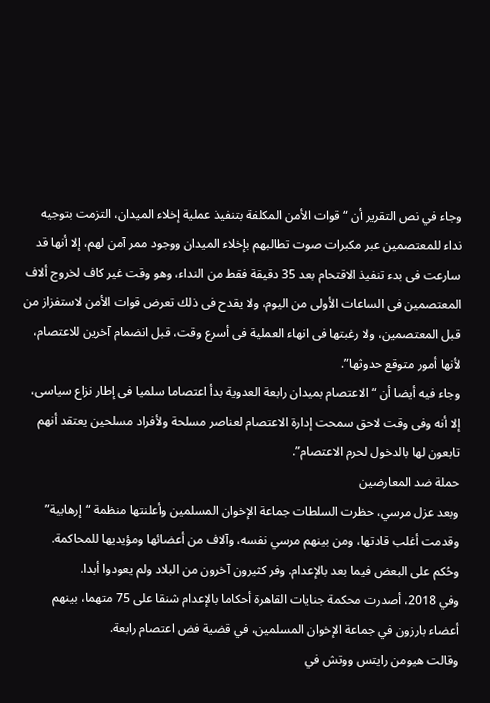وجاء في نص التقرير أن “قوات الأمن المكلفة بتنفيذ عملية إخلاء الميدان، التزمت بتوجيه نداء للمعتصمين عبر مكبرات صوت تطالبهم بإخلاء الميدان ووجود ممر آمن لهم، إلا أنها قد سارعت فى بدء تنفيذ الاقتحام بعد 35 دقيقة فقط من النداء، وهو وقت غير كاف لخروج ألاف المعتصمين فى الساعات الأولى من اليوم، ولا يقدح فى ذلك تعرض قوات الأمن لاستفزاز من قبل المعتصمين، ولا رغبتها فى انهاء العملية فى أسرع وقت، قبل انضمام آخرين للاعتصام، لأنها أمور متوقع حدوثها”.
وجاء فيه أيضا أن “الاعتصام بميدان رابعة العدوية بدأ اعتصاما سلميا فى إطار نزاع سياسى، إلا أنه وفى وقت لاحق سمحت إدارة الاعتصام لعناصر مسلحة ولأفراد مسلحين يعتقد أنهم تابعون لها بالدخول لحرم الاعتصام”.
حملة ضد المعارضين
وبعد عزل مرسي، حظرت السلطات جماعة الإخوان المسلمين وأعلنتها منظمة “إرهابية” وقدمت أغلب قادتها، ومن بينهم مرسي نفسه، وآلاف من أعضائها ومؤيديها للمحاكمة.
وحُكم على البعض فيما بعد بالإعدام. وفر كثيرون آخرون من البلاد ولم يعودوا أبدا.
وفي 2018، أصدرت محكمة جنايات القاهرة أحكاما بالإعدام شنقا على 75 متهما، بينهم أعضاء بارزون في جماعة الإخوان المسلمين، في قضية فض اعتصام رابعة.
وقالت هيومن رايتس ووتش في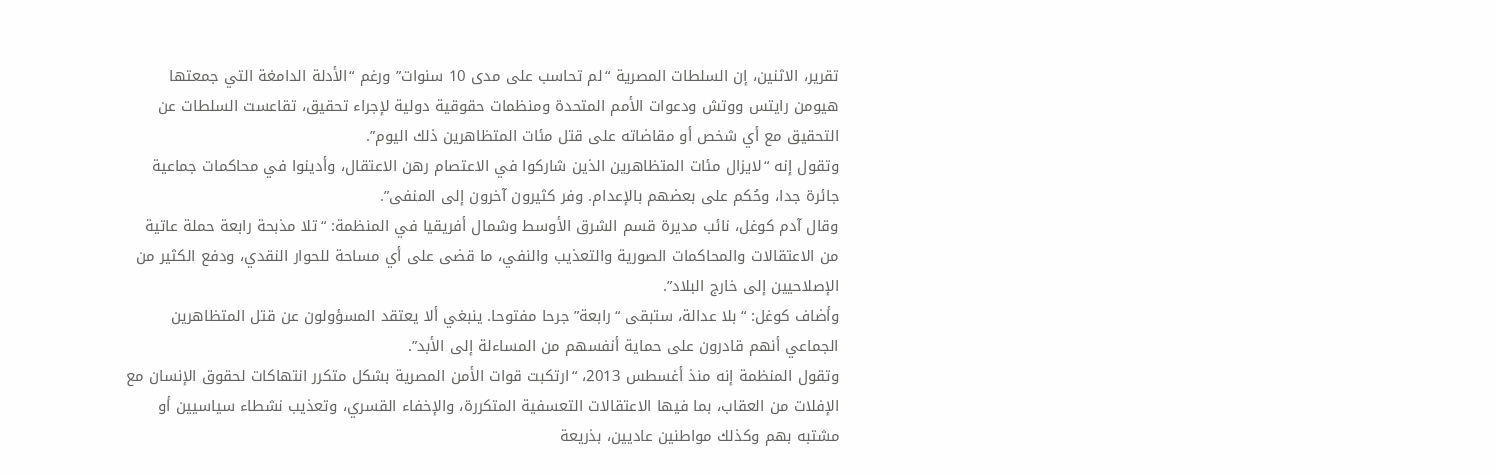تقرير، الاثنين، إن السلطات المصرية “لم تحاسب على مدى 10 سنوات” ورغم “الأدلة الدامغة التي جمعتها هيومن رايتس ووتش ودعوات الأمم المتحدة ومنظمات حقوقية دولية لإجراء تحقيق، تقاعست السلطات عن التحقيق مع أي شخص أو مقاضاته على قتل مئات المتظاهرين ذلك اليوم”.
وتقول إنه “لايزال مئات المتظاهرين الذين شاركوا في الاعتصام رهن الاعتقال، وأدينوا في محاكمات جماعية جائرة جدا، وحُكم على بعضهم بالإعدام. وفر كثيرون آخرون إلى المنفى”.
وقال آدم كوغل، نائب مديرة قسم الشرق الأوسط وشمال أفريقيا في المنظمة: “تلا مذبحة رابعة حملة عاتية من الاعتقالات والمحاكمات الصورية والتعذيب والنفي، ما قضى على أي مساحة للحوار النقدي، ودفع الكثير من الإصلاحيين إلى خارج البلاد”.
وأضاف كوغل: “بلا عدالة، ستبقى “رابعة” جرحا مفتوحا. ينبغي ألا يعتقد المسؤولون عن قتل المتظاهرين الجماعي أنهم قادرون على حماية أنفسهم من المساءلة إلى الأبد”.
وتقول المنظمة إنه منذ أغسطس 2013، “ارتكبت قوات الأمن المصرية بشكل متكرر انتهاكات لحقوق الإنسان مع الإفلات من العقاب، بما فيها الاعتقالات التعسفية المتكررة، والإخفاء القسري، وتعذيب نشطاء سياسيين أو مشتبه بهم وكذلك مواطنين عاديين، بذريعة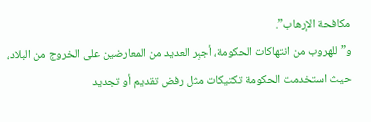مكافحة الإرهاب”.
و”للهروب من انتهاكات الحكومة، أجبِر العديد من المعارضين على الخروج من البلاد، حيث استخدمت الحكومة تكتيكات مثل رفض تقديم أو تجديد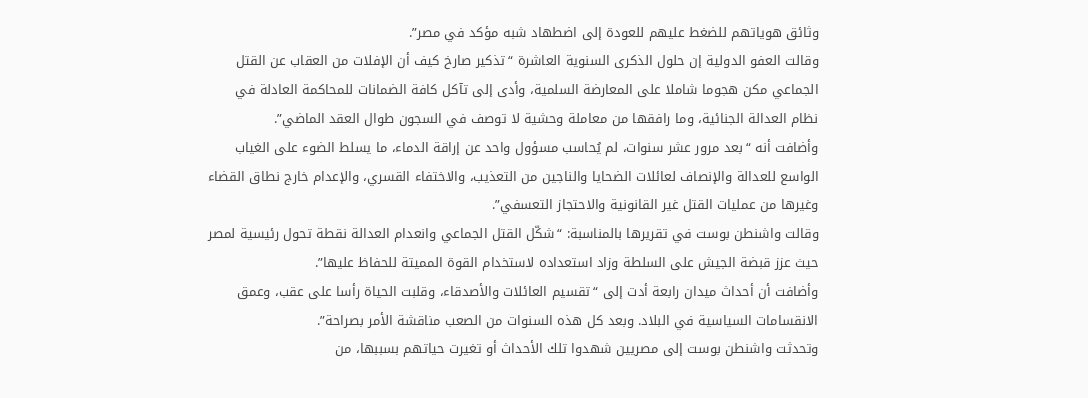وثائق هوياتهم للضغط عليهم للعودة إلى اضطهاد شبه مؤكد في مصر”.
وقالت العفو الدولية إن حلول الذكرى السنوية العاشرة “تذكير صارخ كيف أن الإفلات من العقاب عن القتل الجماعي مكن هجوما شاملا على المعارضة السلمية، وأدى إلى تآكل كافة الضمانات للمحاكمة العادلة في نظام العدالة الجنائية، وما رافقها من معاملة وحشية لا توصف في السجون طوال العقد الماضي”.
وأضافت أنه “بعد مرور عشر سنوات، لم يُحاسب مسؤول واحد عن إراقة الدماء، ما يسلط الضوء على الغياب الواسع للعدالة والإنصاف لعائلات الضحايا والناجين من التعذيب، والاختفاء القسري، والإعدام خارج نطاق القضاء وغيرها من عمليات القتل غير القانونية والاحتجاز التعسفي”.
وقالت واشنطن بوست في تقريرها بالمناسبة: “شكّل القتل الجماعي وانعدام العدالة نقطة تحول رئيسية لمصر حيث عزز قبضة الجيش على السلطة وزاد استعداده لاستخدام القوة المميتة للحفاظ عليها”.
وأضافت أن أحداث ميدان رابعة أدت إلى “تقسيم العائلات والأصدقاء، وقلبت الحياة رأسا على عقب، وعمق الانقسامات السياسية في البلاد. وبعد كل هذه السنوات من الصعب مناقشة الأمر بصراحة”.
وتحدثت واشنطن بوست إلى مصريين شهدوا تلك الأحداث أو تغيرت حياتهم بسببها، من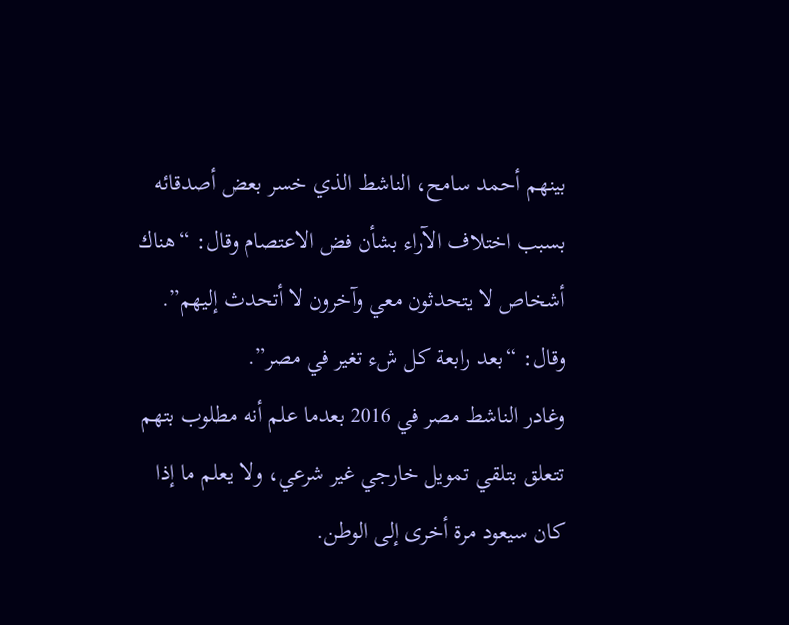بينهم أحمد سامح، الناشط الذي خسر بعض أصدقائه بسبب اختلاف الآراء بشأن فض الاعتصام وقال: “هناك أشخاص لا يتحدثون معي وآخرون لا أتحدث إليهم”.
وقال: “بعد رابعة كل شء تغير في مصر”.
وغادر الناشط مصر في 2016 بعدما علم أنه مطلوب بتهم تتعلق بتلقي تمويل خارجي غير شرعي، ولا يعلم ما إذا كان سيعود مرة أخرى إلى الوطن.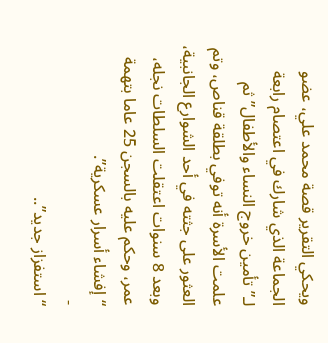ويحكي التقرير قصة محمد علي، عضو الجماعة الذي شارك في اعتصام رابعة لـ”تأمين خروج النساء والأطفال” ثم علمت الأسرة أنه توفي بطلقة قناص، وتم العثور على جثته في أحد الشوارع الجانبية، وبعد 8 سنوات اعتقلت السلطات نجله، عمر، وحكم عليه بالسجن 25 عاما بتهمة “إفشاء أسرار عسكرية”.
-
“استفزاز جديد”..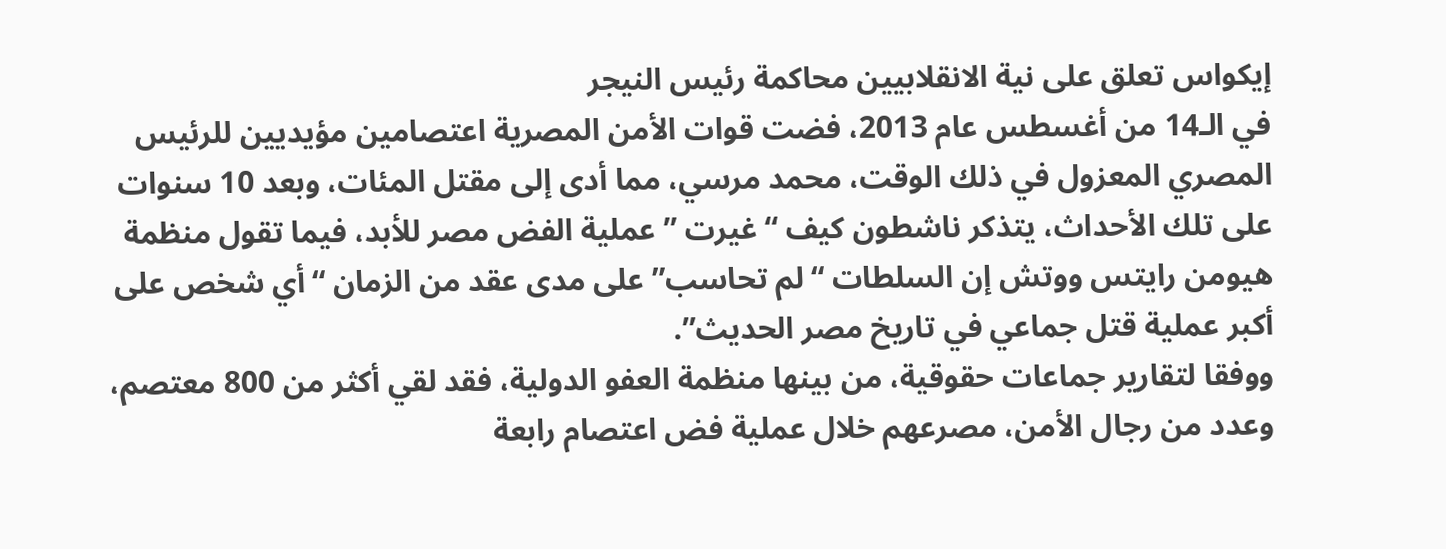إيكواس تعلق على نية الانقلابيين محاكمة رئيس النيجر
في الـ14 من أغسطس عام 2013، فضت قوات الأمن المصرية اعتصامين مؤيديين للرئيس المصري المعزول في ذلك الوقت، محمد مرسي، مما أدى إلى مقتل المئات، وبعد 10 سنوات على تلك الأحداث، يتذكر ناشطون كيف “غيرت ” عملية الفض مصر للأبد، فيما تقول منظمة هيومن رايتس ووتش إن السلطات “لم تحاسب” على مدى عقد من الزمان “أي شخص على أكبر عملية قتل جماعي في تاريخ مصر الحديث”.
ووفقا لتقارير جماعات حقوقية، من بينها منظمة العفو الدولية، فقد لقي أكثر من 800 معتصم، وعدد من رجال الأمن، مصرعهم خلال عملية فض اعتصام رابعة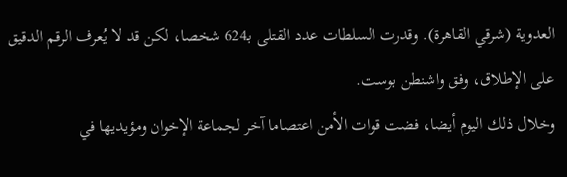العدوية (شرقي القاهرة). وقدرت السلطات عدد القتلى بـ624 شخصا، لكن قد لا يُعرف الرقم الدقيق على الإطلاق، وفق واشنطن بوست.
وخلال ذلك اليوم أيضا، فضت قوات الأمن اعتصاما آخر لجماعة الإخوان ومؤيديها في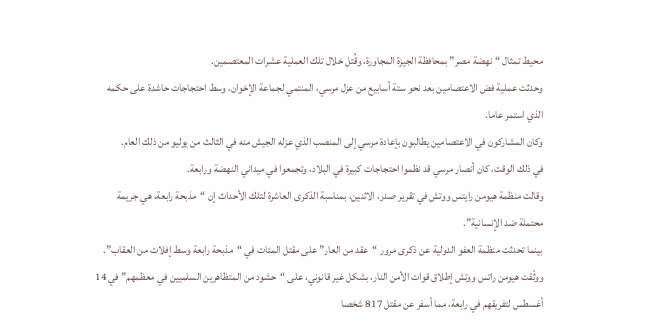محيط تمثال “نهضة مصر” بمحافظة الجيزة المجاورة، وقُتل خلال تلك العملية عشرات المعتصمين.
وحدثت عملية فض الاعتصامين بعد نحو ستة أسابيع من عزل مرسي، المنتمي لجماعة الإخوان، وسط احتجاجات حاشدة على حكمه الذي استمر عاما.
وكان المشاركون في الاعتصامين يطالبون بإعادة مرسي إلى المنصب الذي عزله الجيش منه في الثالث من يوليو من ذلك العام.
في ذلك الوقت، كان أنصار مرسي قد نظموا احتجاجات كبيرة في البلاد، وتجمعوا في ميداني النهضة ورابعة.
وقالت منظمة هيومن رايتس ووتش في تقرير صدر، الاثنين، بمناسبة الذكرى العاشرة لتلك الأحداث إن “مذبحة رابعة، هي جريمة محتملة ضد الإنسانية”.
بينما تحدثت منظمة العفو الدولية عن ذكرى مرور “عقد من العار” على مقتل المئات في “مذبحة رابعة وسط إفلات من العقاب”.
ووثّقت هيومن راتس ووتش إطلاق قوات الأمن النار، بشكل غير قانوني، على “حشود من المتظاهرين السلميين في معظمهم” في 14 أغسطس لتفريقهم في رابعة، مما أسفر عن مقتل 817 شخصا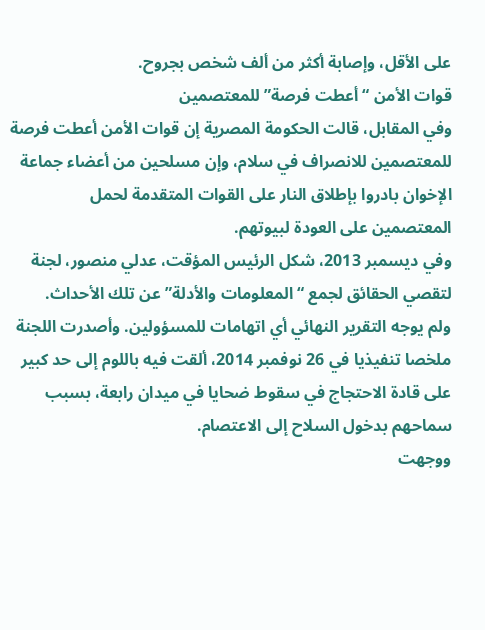على الأقل، وإصابة أكثر من ألف شخص بجروح.
قوات الأمن “أعطت فرصة” للمعتصمين
وفي المقابل، قالت الحكومة المصرية إن قوات الأمن أعطت فرصة للمعتصمين للانصراف في سلام، وإن مسلحين من أعضاء جماعة الإخوان بادروا بإطلاق النار على القوات المتقدمة لحمل المعتصمين على العودة لبيوتهم.
وفي ديسمبر 2013، شكل الرئيس المؤقت، عدلي منصور، لجنة لتقصي الحقائق لجمع “المعلومات والأدلة” عن تلك الأحداث.
ولم يوجه التقرير النهائي أي اتهامات للمسؤولين. وأصدرت اللجنة ملخصا تنفيذيا في 26 نوفمبر 2014، ألقت فيه باللوم إلى حد كبير على قادة الاحتجاج في سقوط ضحايا في ميدان رابعة، بسبب سماحهم بدخول السلاح إلى الاعتصام.
ووجهت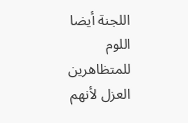اللجنة أيضا اللوم للمتظاهرين العزل لأنهم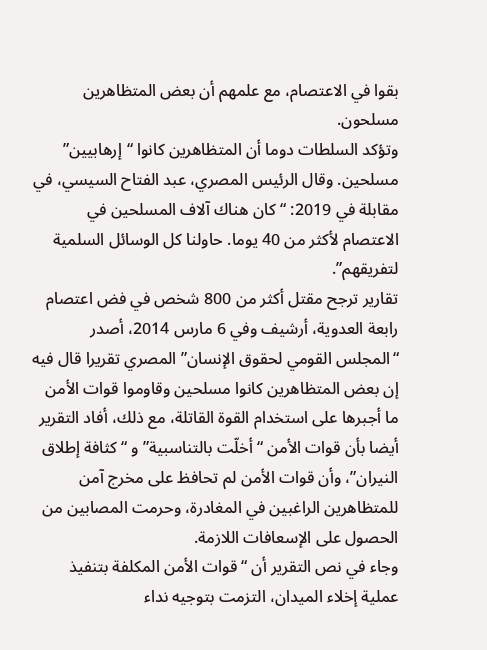بقوا في الاعتصام، مع علمهم أن بعض المتظاهرين مسلحون.
وتؤكد السلطات دوما أن المتظاهرين كانوا “إرهابيين” مسلحين. وقال الرئيس المصري، عبد الفتاح السيسي، في مقابلة في 2019: “كان هناك آلاف المسلحين في الاعتصام لأكثر من 40 يوما. حاولنا كل الوسائل السلمية لتفريقهم”.
تقارير ترجح مقتل أكثر من 800 شخص في فض اعتصام رابعة العدوية، أرشيف وفي 6 مارس 2014، أصدر “المجلس القومي لحقوق الإنسان” المصري تقريرا قال فيه إن بعض المتظاهرين كانوا مسلحين وقاوموا قوات الأمن ما أجبرها على استخدام القوة القاتلة، مع ذلك، أفاد التقرير أيضا بأن قوات الأمن “أخلّت بالتناسبية” و “كثافة إطلاق النيران”، وأن قوات الأمن لم تحافظ على مخرج آمن للمتظاهرين الراغبين في المغادرة، وحرمت المصابين من الحصول على الإسعافات اللازمة.
وجاء في نص التقرير أن “قوات الأمن المكلفة بتنفيذ عملية إخلاء الميدان، التزمت بتوجيه نداء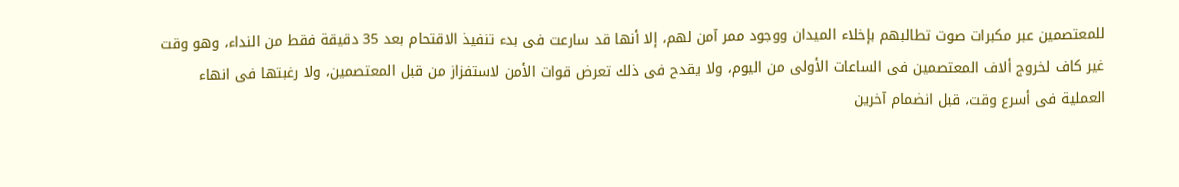للمعتصمين عبر مكبرات صوت تطالبهم بإخلاء الميدان ووجود ممر آمن لهم، إلا أنها قد سارعت فى بدء تنفيذ الاقتحام بعد 35 دقيقة فقط من النداء، وهو وقت غير كاف لخروج ألاف المعتصمين فى الساعات الأولى من اليوم، ولا يقدح فى ذلك تعرض قوات الأمن لاستفزاز من قبل المعتصمين، ولا رغبتها فى انهاء العملية فى أسرع وقت، قبل انضمام آخرين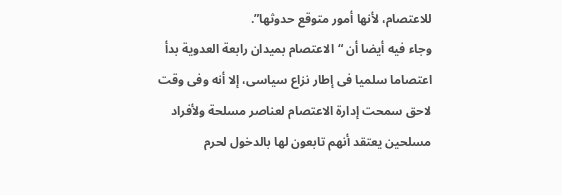للاعتصام، لأنها أمور متوقع حدوثها”.
وجاء فيه أيضا أن “الاعتصام بميدان رابعة العدوية بدأ اعتصاما سلميا فى إطار نزاع سياسى، إلا أنه وفى وقت لاحق سمحت إدارة الاعتصام لعناصر مسلحة ولأفراد مسلحين يعتقد أنهم تابعون لها بالدخول لحرم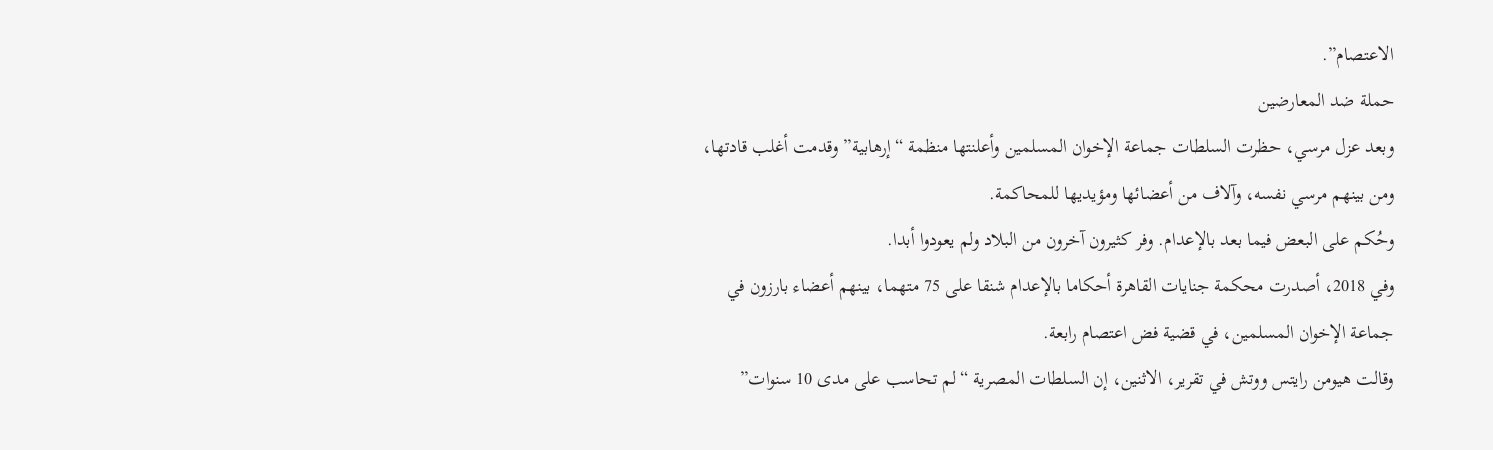الاعتصام”.
حملة ضد المعارضين
وبعد عزل مرسي، حظرت السلطات جماعة الإخوان المسلمين وأعلنتها منظمة “إرهابية” وقدمت أغلب قادتها، ومن بينهم مرسي نفسه، وآلاف من أعضائها ومؤيديها للمحاكمة.
وحُكم على البعض فيما بعد بالإعدام. وفر كثيرون آخرون من البلاد ولم يعودوا أبدا.
وفي 2018، أصدرت محكمة جنايات القاهرة أحكاما بالإعدام شنقا على 75 متهما، بينهم أعضاء بارزون في جماعة الإخوان المسلمين، في قضية فض اعتصام رابعة.
وقالت هيومن رايتس ووتش في تقرير، الاثنين، إن السلطات المصرية “لم تحاسب على مدى 10 سنوات”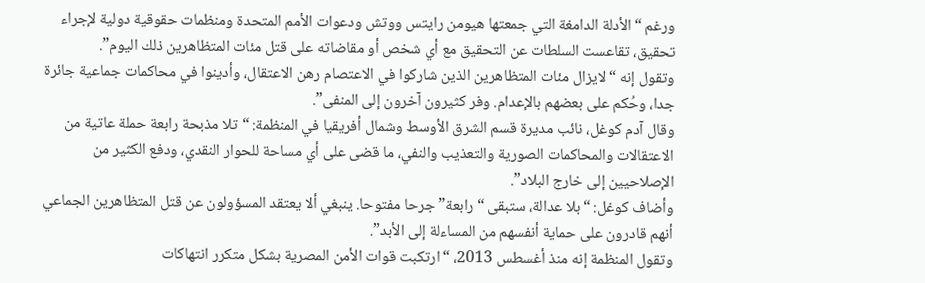ورغم “الأدلة الدامغة التي جمعتها هيومن رايتس ووتش ودعوات الأمم المتحدة ومنظمات حقوقية دولية لإجراء تحقيق، تقاعست السلطات عن التحقيق مع أي شخص أو مقاضاته على قتل مئات المتظاهرين ذلك اليوم”.
وتقول إنه “لايزال مئات المتظاهرين الذين شاركوا في الاعتصام رهن الاعتقال، وأدينوا في محاكمات جماعية جائرة جدا، وحُكم على بعضهم بالإعدام. وفر كثيرون آخرون إلى المنفى”.
وقال آدم كوغل، نائب مديرة قسم الشرق الأوسط وشمال أفريقيا في المنظمة: “تلا مذبحة رابعة حملة عاتية من الاعتقالات والمحاكمات الصورية والتعذيب والنفي، ما قضى على أي مساحة للحوار النقدي، ودفع الكثير من الإصلاحيين إلى خارج البلاد”.
وأضاف كوغل: “بلا عدالة، ستبقى “رابعة” جرحا مفتوحا. ينبغي ألا يعتقد المسؤولون عن قتل المتظاهرين الجماعي أنهم قادرون على حماية أنفسهم من المساءلة إلى الأبد”.
وتقول المنظمة إنه منذ أغسطس 2013، “ارتكبت قوات الأمن المصرية بشكل متكرر انتهاكات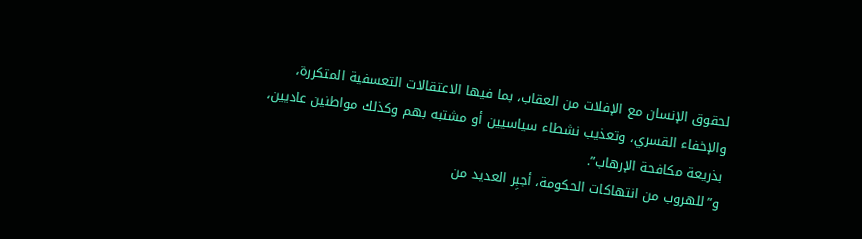لحقوق الإنسان مع الإفلات من العقاب، بما فيها الاعتقالات التعسفية المتكررة، والإخفاء القسري، وتعذيب نشطاء سياسيين أو مشتبه بهم وكذلك مواطنين عاديين، بذريعة مكافحة الإرهاب”.
و”للهروب من انتهاكات الحكومة، أجبِر العديد من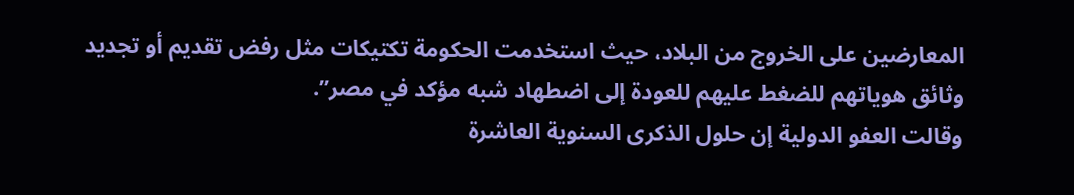المعارضين على الخروج من البلاد، حيث استخدمت الحكومة تكتيكات مثل رفض تقديم أو تجديد وثائق هوياتهم للضغط عليهم للعودة إلى اضطهاد شبه مؤكد في مصر”.
وقالت العفو الدولية إن حلول الذكرى السنوية العاشرة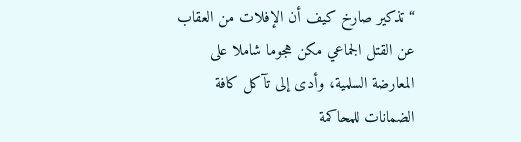“تذكير صارخ كيف أن الإفلات من العقاب عن القتل الجماعي مكن هجوما شاملا على المعارضة السلمية، وأدى إلى تآكل كافة الضمانات للمحاكمة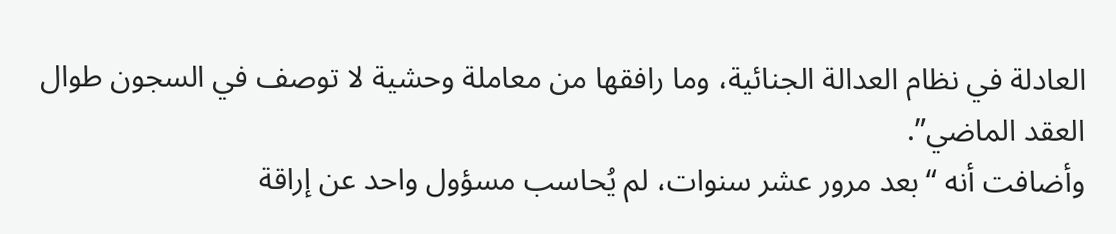العادلة في نظام العدالة الجنائية، وما رافقها من معاملة وحشية لا توصف في السجون طوال العقد الماضي”.
وأضافت أنه “بعد مرور عشر سنوات، لم يُحاسب مسؤول واحد عن إراقة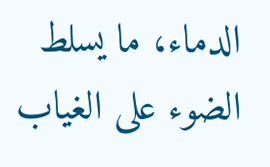الدماء، ما يسلط الضوء على الغياب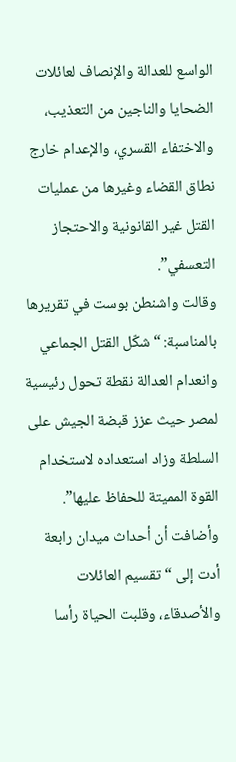الواسع للعدالة والإنصاف لعائلات الضحايا والناجين من التعذيب، والاختفاء القسري، والإعدام خارج نطاق القضاء وغيرها من عمليات القتل غير القانونية والاحتجاز التعسفي”.
وقالت واشنطن بوست في تقريرها بالمناسبة: “شكّل القتل الجماعي وانعدام العدالة نقطة تحول رئيسية لمصر حيث عزز قبضة الجيش على السلطة وزاد استعداده لاستخدام القوة المميتة للحفاظ عليها”.
وأضافت أن أحداث ميدان رابعة أدت إلى “تقسيم العائلات والأصدقاء، وقلبت الحياة رأسا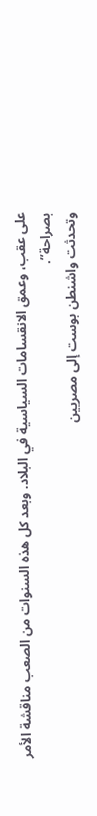على عقب، وعمق الانقسامات السياسية في البلاد. وبعد كل هذه السنوات من الصعب مناقشة الأمر بصراحة”.
وتحدثت واشنطن بوست إلى مصريين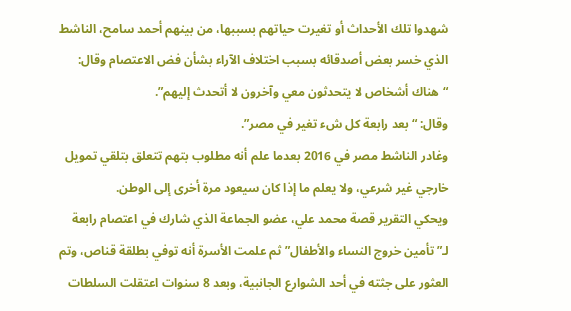شهدوا تلك الأحداث أو تغيرت حياتهم بسببها، من بينهم أحمد سامح، الناشط الذي خسر بعض أصدقائه بسبب اختلاف الآراء بشأن فض الاعتصام وقال: “هناك أشخاص لا يتحدثون معي وآخرون لا أتحدث إليهم”.
وقال: “بعد رابعة كل شء تغير في مصر”.
وغادر الناشط مصر في 2016 بعدما علم أنه مطلوب بتهم تتعلق بتلقي تمويل خارجي غير شرعي، ولا يعلم ما إذا كان سيعود مرة أخرى إلى الوطن.
ويحكي التقرير قصة محمد علي، عضو الجماعة الذي شارك في اعتصام رابعة لـ”تأمين خروج النساء والأطفال” ثم علمت الأسرة أنه توفي بطلقة قناص، وتم العثور على جثته في أحد الشوارع الجانبية، وبعد 8 سنوات اعتقلت السلطات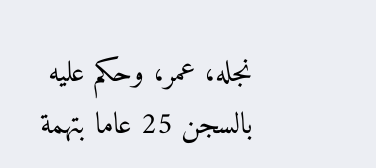نجله، عمر، وحكم عليه بالسجن 25 عاما بتهمة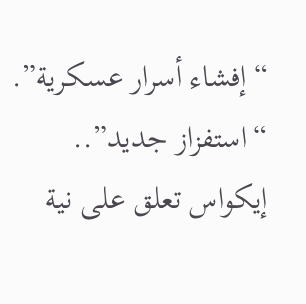“إفشاء أسرار عسكرية”.
“استفزاز جديد”.. إيكواس تعلق على نية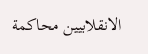الانقلابيين محاكمة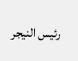رئيس النيجر